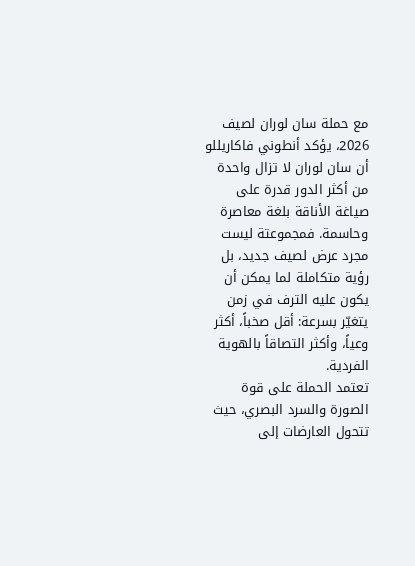مع حملة سان لوران لصيف 2026، يؤكد أنطوني فاكاريللو أن سان لوران لا تزال واحدة من أكثر الدور قدرة على صياغة الأناقة بلغة معاصرة وحاسمة. فمجموعتة ليست مجرد عرض لصيف جديد، بل رؤية متكاملة لما يمكن أن يكون عليه الترف في زمن يتغيّر بسرعة: أقل صخباً، أكثر وعياً، وأكثر التصاقاً بالهوية الفردية.
تعتمد الحملة على قوة الصورة والسرد البصري، حيث تتحول العارضات إلى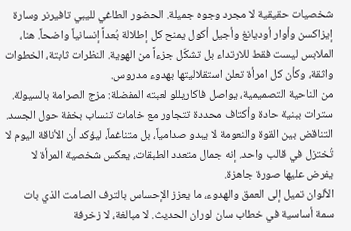شخصيات حقيقية لا مجرد وجوه جميلة. الحضور الطاغي لليبي تافيرنر وسارة إيزاكسن وأوار أوديانغ وأجيل أكول يمنح كل إطلالة بُعداً إنسانياً واضحاً. هنا، الملابس ليست فقط للارتداء بل تشكّل جزءاً من الهوية. النظرات ثابتة، الخطوات واثقة، وكأن كل امرأة تعلن استقلاليتها بهدوء مدروس.
من الناحية التصميمية، يواصل فاكاريللو لعبته المفضلة: مزج الصرامة بالسيولة. سترات ببنية حادة وأكتاف محددة تتجاور مع خامات تنساب بخفة حول الجسد. التناقض بين القوة والنعومة لا يبدو صدامياً، بل متناغماً، ليؤكد أن الأناقة اليوم لا تُختزل في قالب واحد. إنه جمال متعدد الطبقات، يعكس شخصية المرأة لا يفرض عليها صورة جاهزة.
الألوان تميل إلى العمق والهدوء، ما يعزز الإحساس بالترف الصامت الذي بات سمة أساسية في خطاب سان لوران الحديث. لا مبالغة، لا زخرفة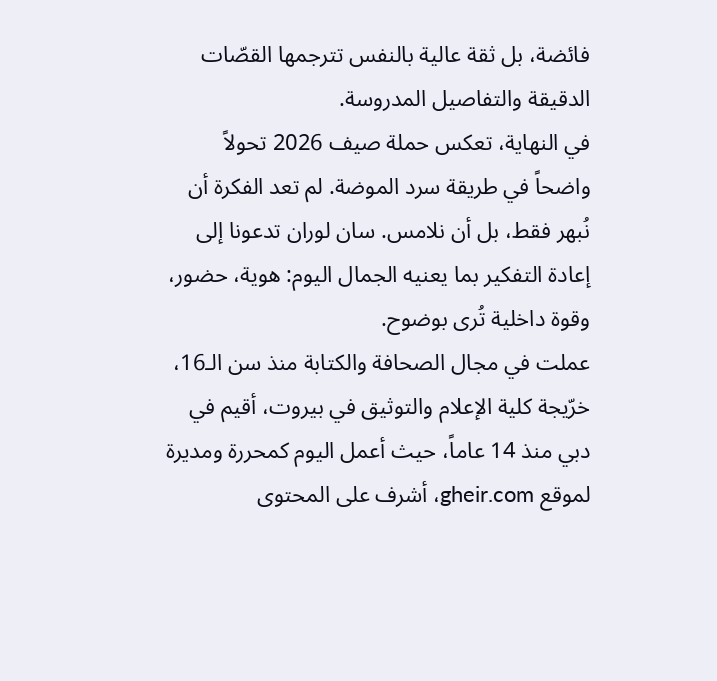فائضة، بل ثقة عالية بالنفس تترجمها القصّات الدقيقة والتفاصيل المدروسة.
في النهاية، تعكس حملة صيف 2026 تحولاً واضحاً في طريقة سرد الموضة. لم تعد الفكرة أن نُبهر فقط، بل أن نلامس. سان لوران تدعونا إلى إعادة التفكير بما يعنيه الجمال اليوم: هوية، حضور، وقوة داخلية تُرى بوضوح.
عملت في مجال الصحافة والكتابة منذ سن الـ16، خرّيجة كلية الإعلام والتوثيق في بيروت، أقيم في دبي منذ 14 عاماً، حيث أعمل اليوم كمحررة ومديرة لموقع gheir.com، أشرف على المحتوى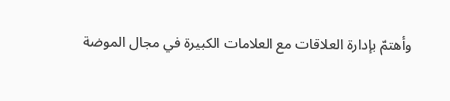وأهتمّ بإدارة العلاقات مع العلامات الكبيرة في مجال الموضة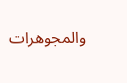والمجوهرات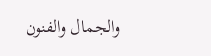والجمال والفنون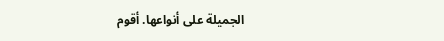الجميلة على أنواعها. أقوم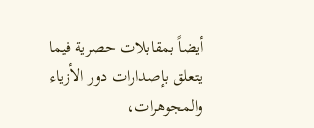أيضاً بمقابلات حصرية فيما يتعلق بإصدارات دور الأزياء والمجوهرات،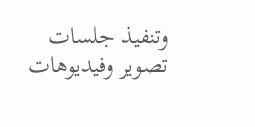وتنفيذ جلسات تصوير وفيديوهات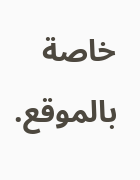خاصة بالموقع.